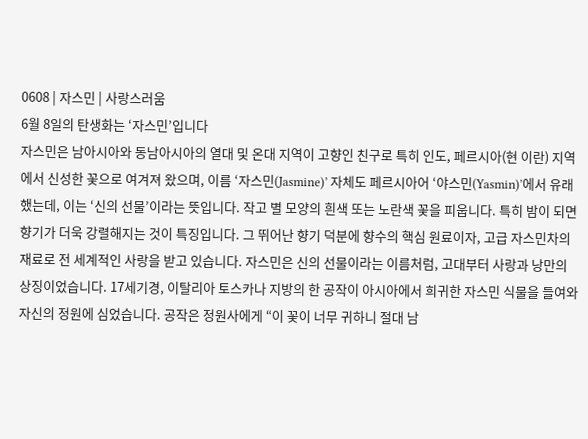0608 | 자스민 | 사랑스러움
6월 8일의 탄생화는 ‘자스민’입니다
자스민은 남아시아와 동남아시아의 열대 및 온대 지역이 고향인 친구로 특히 인도, 페르시아(현 이란) 지역에서 신성한 꽃으로 여겨져 왔으며, 이름 ‘자스민(Jasmine)’ 자체도 페르시아어 ‘야스민(Yasmin)’에서 유래했는데, 이는 ‘신의 선물’이라는 뜻입니다. 작고 별 모양의 흰색 또는 노란색 꽃을 피웁니다. 특히 밤이 되면 향기가 더욱 강렬해지는 것이 특징입니다. 그 뛰어난 향기 덕분에 향수의 핵심 원료이자, 고급 자스민차의 재료로 전 세계적인 사랑을 받고 있습니다. 자스민은 신의 선물이라는 이름처럼, 고대부터 사랑과 낭만의 상징이었습니다. 17세기경, 이탈리아 토스카나 지방의 한 공작이 아시아에서 희귀한 자스민 식물을 들여와 자신의 정원에 심었습니다. 공작은 정원사에게 “이 꽃이 너무 귀하니 절대 남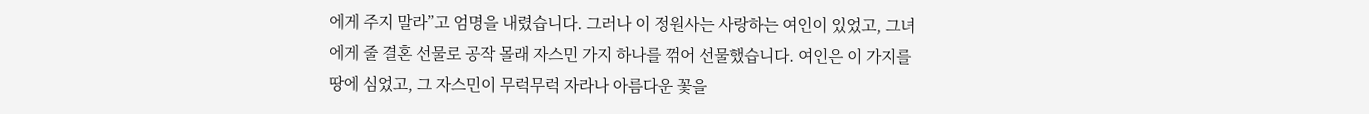에게 주지 말라”고 엄명을 내렸습니다. 그러나 이 정원사는 사랑하는 여인이 있었고, 그녀에게 줄 결혼 선물로 공작 몰래 자스민 가지 하나를 꺾어 선물했습니다. 여인은 이 가지를 땅에 심었고, 그 자스민이 무럭무럭 자라나 아름다운 꽃을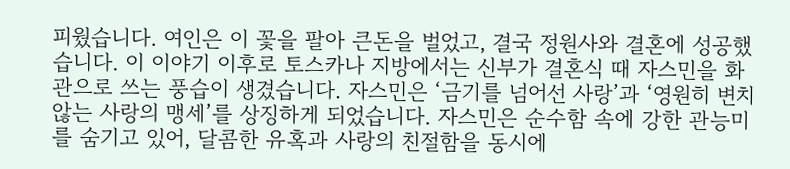피웠습니다. 여인은 이 꽃을 팔아 큰돈을 벌었고, 결국 정원사와 결혼에 성공했습니다. 이 이야기 이후로 토스카나 지방에서는 신부가 결혼식 때 자스민을 화관으로 쓰는 풍습이 생겼습니다. 자스민은 ‘금기를 넘어선 사랑’과 ‘영원히 변치 않는 사랑의 맹세’를 상징하게 되었습니다. 자스민은 순수함 속에 강한 관능미를 숨기고 있어, 달콤한 유혹과 사랑의 친절함을 동시에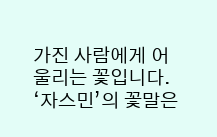가진 사람에게 어울리는 꽃입니다.
‘자스민’의 꽃말은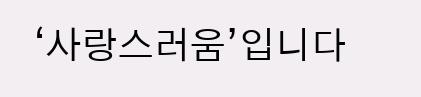‘사랑스러움’입니다